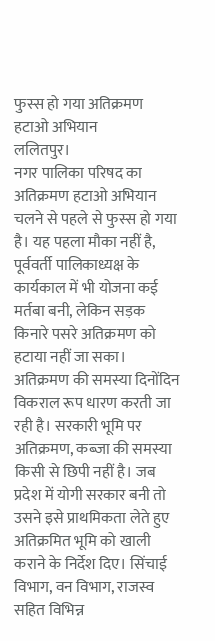फुस्स हो गया अतिक्रमण हटाओ अभियान
ललितपुर।
नगर पालिका परिषद का अतिक्रमण हटाओ अभियान चलने से पहले से फुस्स हो गया है। यह पहला मौका नहीं है, पूर्ववर्ती पालिकाध्यक्ष के कार्यकाल में भी योजना कई मर्तबा बनी, लेकिन सड़क किनारे पसरे अतिक्रमण को हटाया नहीं जा सका।
अतिक्रमण की समस्या दिनोंदिन विकराल रूप धारण करती जा रही है। सरकारी भूमि पर अतिक्रमण, कब्जा की समस्या किसी से छिपी नहीं है। जब प्रदेश में योगी सरकार बनी तो उसने इसे प्राथमिकता लेते हुए अतिक्रमित भूमि को खाली कराने के निर्देश दिए। सिंचाई विभाग, वन विभाग, राजस्व सहित विभिन्न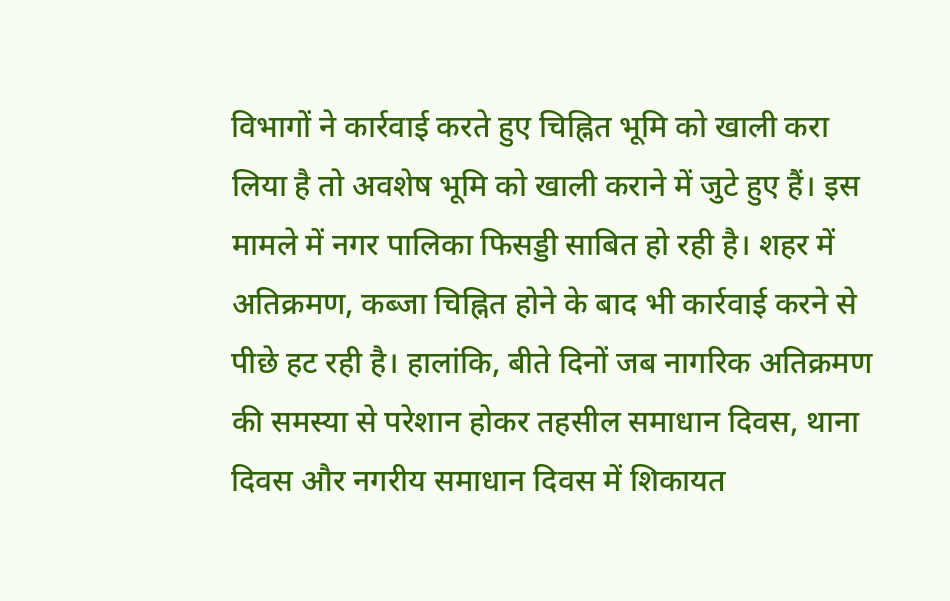विभागों ने कार्रवाई करते हुए चिह्नित भूमि को खाली करा लिया है तो अवशेष भूमि को खाली कराने में जुटे हुए हैं। इस मामले में नगर पालिका फिसड्डी साबित हो रही है। शहर में अतिक्रमण, कब्जा चिह्नित होने के बाद भी कार्रवाई करने से पीछे हट रही है। हालांकि, बीते दिनों जब नागरिक अतिक्रमण की समस्या से परेशान होकर तहसील समाधान दिवस, थाना दिवस और नगरीय समाधान दिवस में शिकायत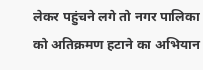लेकर पहुंचने लगे तो नगर पालिका को अतिक्रमण हटाने का अभियान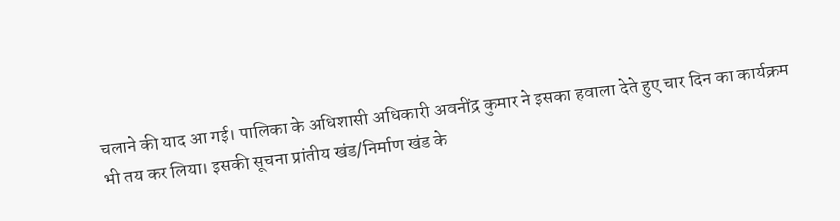चलाने की याद आ गई। पालिका के अधिशासी अधिकारी अवनींद्र कुमार ने इसका हवाला देते हुए चार दिन का कार्यक्रम भी तय कर लिया। इसकी सूचना प्रांतीय खंड/निर्माण खंड के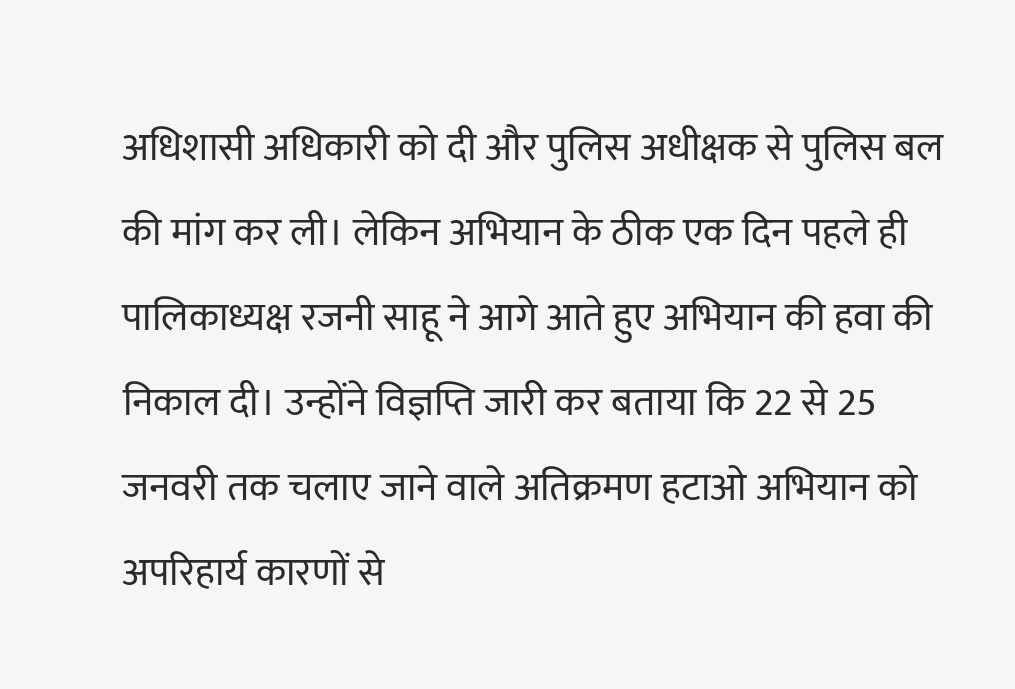अधिशासी अधिकारी को दी और पुलिस अधीक्षक से पुलिस बल की मांग कर ली। लेकिन अभियान के ठीक एक दिन पहले ही पालिकाध्यक्ष रजनी साहू ने आगे आते हुए अभियान की हवा की निकाल दी। उन्होंने विज्ञप्ति जारी कर बताया कि 22 से 25 जनवरी तक चलाए जाने वाले अतिक्रमण हटाओ अभियान को अपरिहार्य कारणों से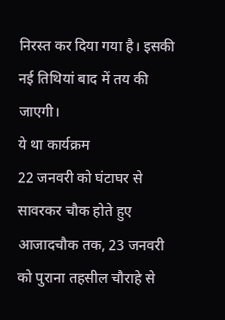निरस्त कर दिया गया है। इसकी नई तिथियां बाद में तय की जाएगी।
ये था कार्यक्रम
22 जनवरी को घंटाघर से सावरकर चौक होते हुए आजादचौक तक, 23 जनवरी को पुराना तहसील चौराहे से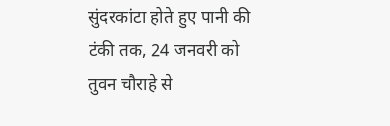सुंदरकांटा होते हुए पानी की टंकी तक, 24 जनवरी को तुवन चौराहे से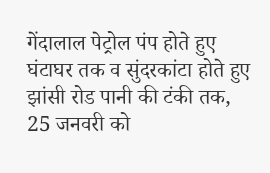गेंदालाल पेट्रोल पंप होते हुए घंटाघर तक व सुंदरकांटा होते हुए झांसी रोड पानी की टंकी तक, 25 जनवरी को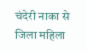चंदेरी नाका से जिला महिला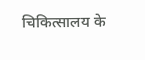चिकित्सालय के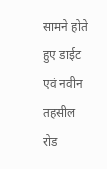सामने होते हुए डाईट एवं नवीन तहसील रोड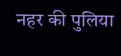नहर की पुलिया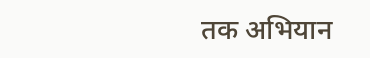तक अभियान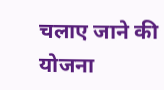चलाए जाने की योजना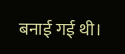बनाई गई थी।